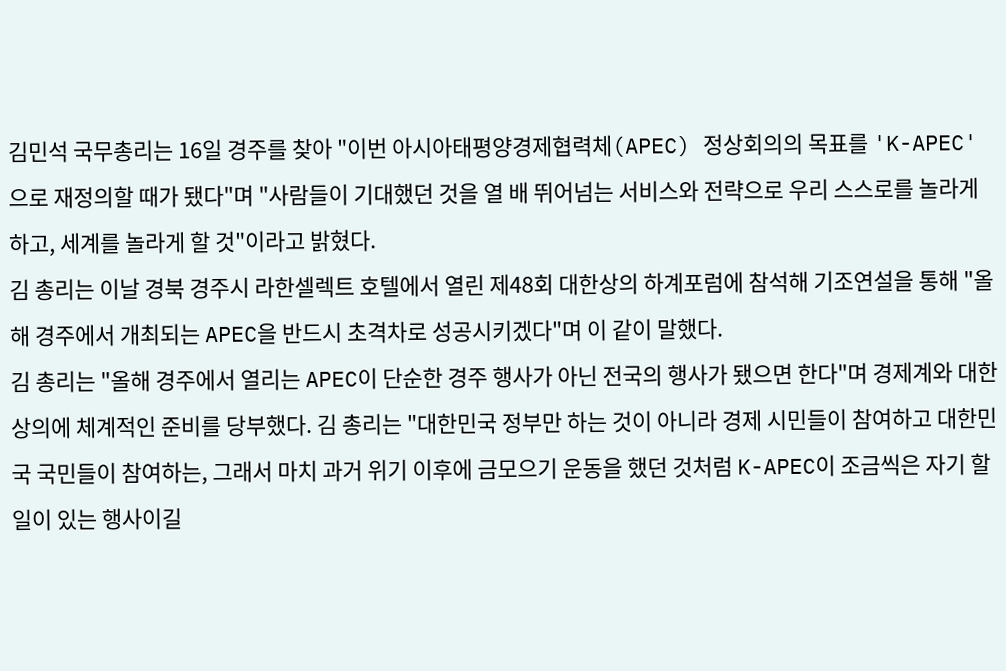김민석 국무총리는 16일 경주를 찾아 "이번 아시아태평양경제협력체(APEC) 정상회의의 목표를 'K-APEC'으로 재정의할 때가 됐다"며 "사람들이 기대했던 것을 열 배 뛰어넘는 서비스와 전략으로 우리 스스로를 놀라게 하고, 세계를 놀라게 할 것"이라고 밝혔다.
김 총리는 이날 경북 경주시 라한셀렉트 호텔에서 열린 제48회 대한상의 하계포럼에 참석해 기조연설을 통해 "올해 경주에서 개최되는 APEC을 반드시 초격차로 성공시키겠다"며 이 같이 말했다.
김 총리는 "올해 경주에서 열리는 APEC이 단순한 경주 행사가 아닌 전국의 행사가 됐으면 한다"며 경제계와 대한상의에 체계적인 준비를 당부했다. 김 총리는 "대한민국 정부만 하는 것이 아니라 경제 시민들이 참여하고 대한민국 국민들이 참여하는, 그래서 마치 과거 위기 이후에 금모으기 운동을 했던 것처럼 K-APEC이 조금씩은 자기 할 일이 있는 행사이길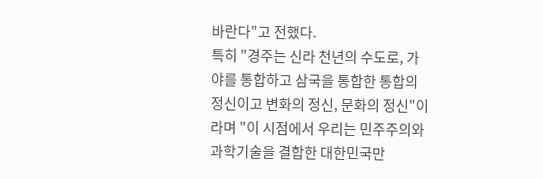바란다"고 전했다.
특히 "경주는 신라 천년의 수도로, 가야를 통합하고 삼국을 통합한 통합의 정신이고 변화의 정신, 문화의 정신"이라며 "이 시점에서 우리는 민주주의와 과학기술을 결합한 대한민국만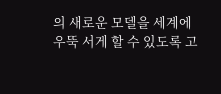의 새로운 모델을 세계에 우뚝 서게 할 수 있도록 고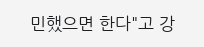민했으면 한다"고 강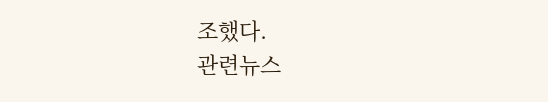조했다.
관련뉴스